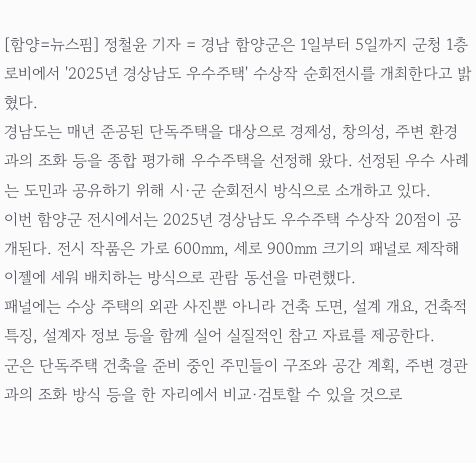[함양=뉴스핌] 정철윤 기자 = 경남 함양군은 1일부터 5일까지 군청 1층 로비에서 '2025년 경상남도 우수주택' 수상작 순회전시를 개최한다고 밝혔다.
경남도는 매년 준공된 단독주택을 대상으로 경제성, 창의성, 주변 환경과의 조화 등을 종합 평가해 우수주택을 선정해 왔다. 선정된 우수 사례는 도민과 공유하기 위해 시·군 순회전시 방식으로 소개하고 있다.
이번 함양군 전시에서는 2025년 경상남도 우수주택 수상작 20점이 공개된다. 전시 작품은 가로 600㎜, 세로 900㎜ 크기의 패널로 제작해 이젤에 세워 배치하는 방식으로 관람 동선을 마련했다.
패널에는 수상 주택의 외관 사진뿐 아니라 건축 도면, 설계 개요, 건축적 특징, 설계자 정보 등을 함께 실어 실질적인 참고 자료를 제공한다.
군은 단독주택 건축을 준비 중인 주민들이 구조와 공간 계획, 주변 경관과의 조화 방식 등을 한 자리에서 비교·검토할 수 있을 것으로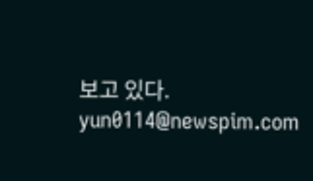보고 있다.
yun0114@newspim.com